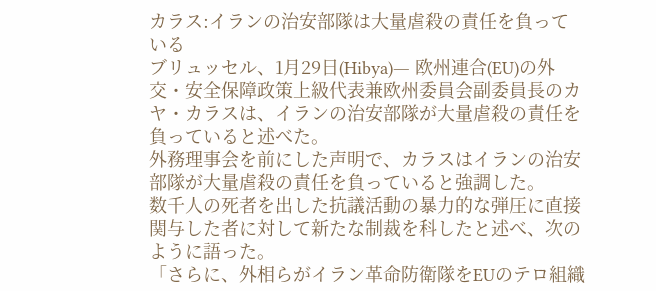カラス:イランの治安部隊は大量虐殺の責任を負っている
ブリュッセル、1月29日(Hibya)― 欧州連合(EU)の外交・安全保障政策上級代表兼欧州委員会副委員長のカヤ・カラスは、イランの治安部隊が大量虐殺の責任を負っていると述べた。
外務理事会を前にした声明で、カラスはイランの治安部隊が大量虐殺の責任を負っていると強調した。
数千人の死者を出した抗議活動の暴力的な弾圧に直接関与した者に対して新たな制裁を科したと述べ、次のように語った。
「さらに、外相らがイラン革命防衛隊をEUのテロ組織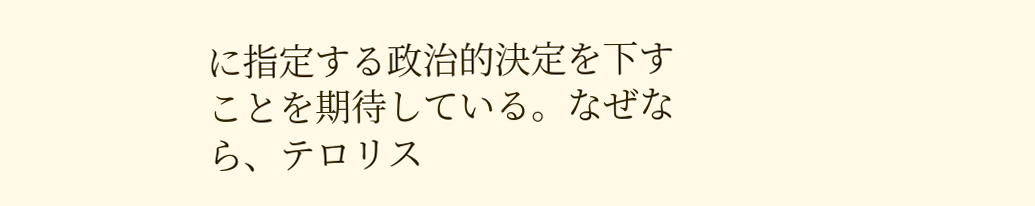に指定する政治的決定を下すことを期待している。なぜなら、テロリス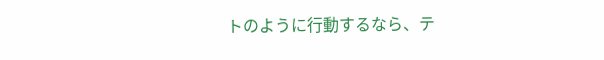トのように行動するなら、テ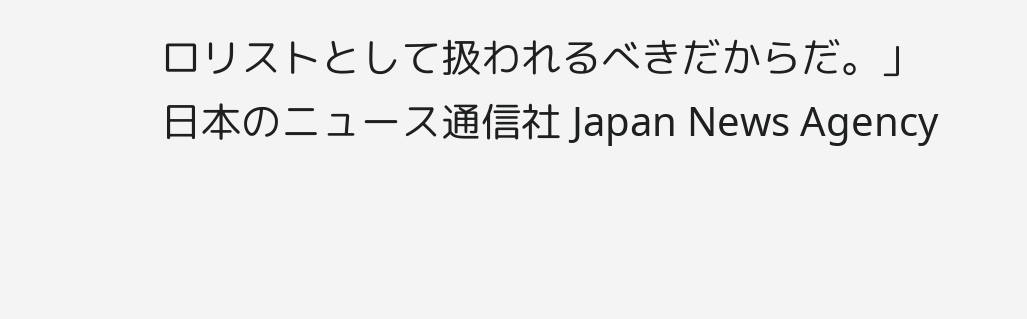ロリストとして扱われるべきだからだ。」
日本のニュース通信社 Japan News Agency